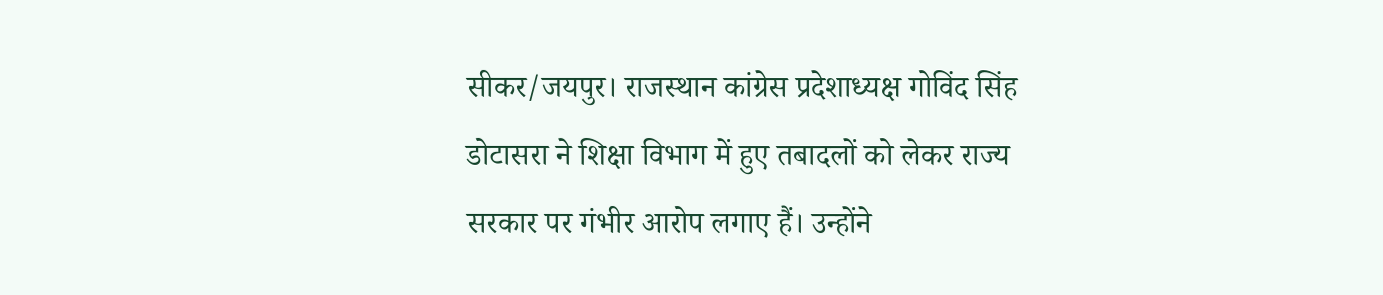सीकर/जयपुर। राजस्थान कांग्रेस प्रदेशाध्यक्ष गोविंद सिंह डोटासरा ने शिक्षा विभाग में हुए तबादलों को लेकर राज्य सरकार पर गंभीर आरोप लगाए हैं। उन्होंने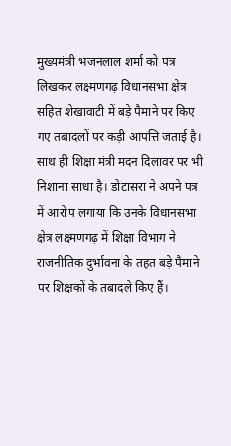मुख्यमंत्री भजनलाल शर्मा को पत्र लिखकर लक्ष्मणगढ़ विधानसभा क्षेत्र सहित शेखावाटी में बड़े पैमाने पर किए गए तबादलों पर कड़ी आपत्ति जताई है। साथ ही शिक्षा मंत्री मदन दिलावर पर भी निशाना साधा है। डोटासरा ने अपने पत्र में आरोप लगाया कि उनके विधानसभा क्षेत्र लक्ष्मणगढ़ में शिक्षा विभाग ने राजनीतिक दुर्भावना के तहत बड़े पैमाने पर शिक्षकों के तबादले किए हैं।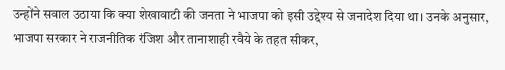उन्होंने सवाल उठाया कि क्या शेखावाटी की जनता ने भाजपा को इसी उद्देश्य से जनादेश दिया था। उनके अनुसार, भाजपा सरकार ने राजनीतिक रंजिश और तानाशाही रवैये के तहत सीकर,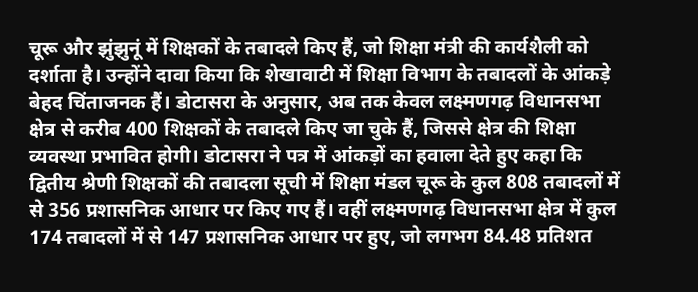चूरू और झुंझुनूं में शिक्षकों के तबादले किए हैं, जो शिक्षा मंत्री की कार्यशैली को दर्शाता है। उन्होंने दावा किया कि शेखावाटी में शिक्षा विभाग के तबादलों के आंकड़े बेहद चिंताजनक हैं। डोटासरा के अनुसार, अब तक केवल लक्ष्मणगढ़ विधानसभा क्षेत्र से करीब 400 शिक्षकों के तबादले किए जा चुके हैं, जिससे क्षेत्र की शिक्षा व्यवस्था प्रभावित होगी। डोटासरा ने पत्र में आंकड़ों का हवाला देते हुए कहा कि द्वितीय श्रेणी शिक्षकों की तबादला सूची में शिक्षा मंडल चूरू के कुल 808 तबादलों में से 356 प्रशासनिक आधार पर किए गए हैं। वहीं लक्ष्मणगढ़ विधानसभा क्षेत्र में कुल 174 तबादलों में से 147 प्रशासनिक आधार पर हुए, जो लगभग 84.48 प्रतिशत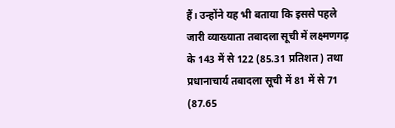हैं। उन्होंने यह भी बताया कि इससे पहले जारी व्याख्याता तबादला सूची में लक्ष्मणगढ़ के 143 में से 122 (85.31 प्रतिशत) तथा प्रधानाचार्य तबादला सूची में 81 में से 71 (87.65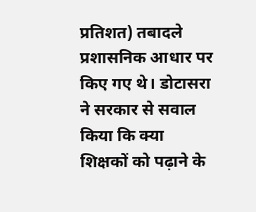प्रतिशत) तबादले प्रशासनिक आधार पर किए गए थे। डोटासरा ने सरकार से सवाल किया कि क्या शिक्षकों को पढ़ाने के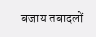बजाय तबादलों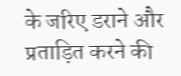के जरिए डराने और प्रताड़ित करने की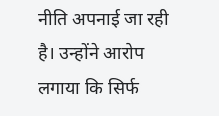नीति अपनाई जा रही है। उन्होंने आरोप लगाया कि सिर्फ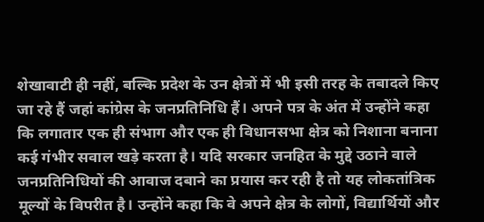शेखावाटी ही नहीं, बल्कि प्रदेश के उन क्षेत्रों में भी इसी तरह के तबादले किए जा रहे हैं जहां कांग्रेस के जनप्रतिनिधि हैं। अपने पत्र के अंत में उन्होंने कहा कि लगातार एक ही संभाग और एक ही विधानसभा क्षेत्र को निशाना बनाना कई गंभीर सवाल खड़े करता है। यदि सरकार जनहित के मुद्दे उठाने वाले जनप्रतिनिधियों की आवाज दबाने का प्रयास कर रही है तो यह लोकतांत्रिक मूल्यों के विपरीत है। उन्होंने कहा कि वे अपने क्षेत्र के लोगों, विद्यार्थियों और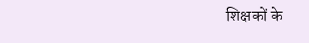शिक्षकों के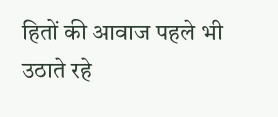हितों की आवाज पहले भी उठाते रहे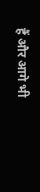हैं और आगे भी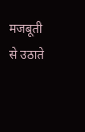मजबूती से उठाते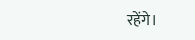रहेंगे।